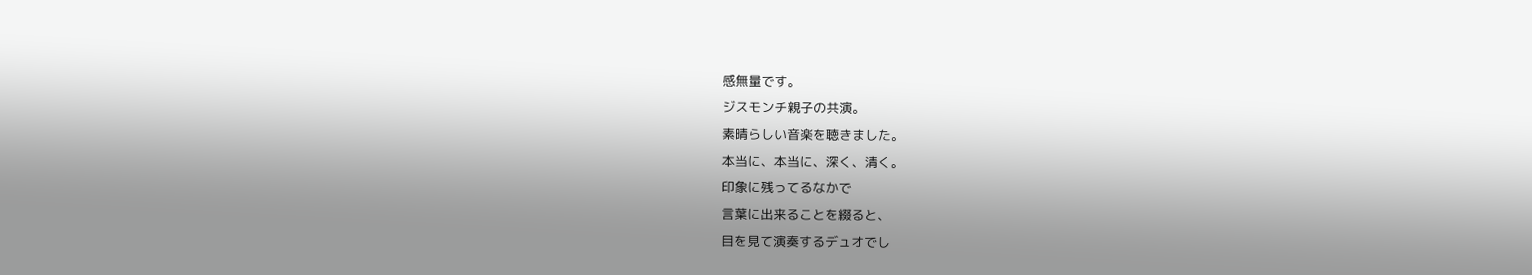感無量です。
ジスモンチ親子の共演。
素晴らしい音楽を聴きました。
本当に、本当に、深く、清く。
印象に残ってるなかで
言葉に出来ることを綴ると、
目を見て演奏するデュオでし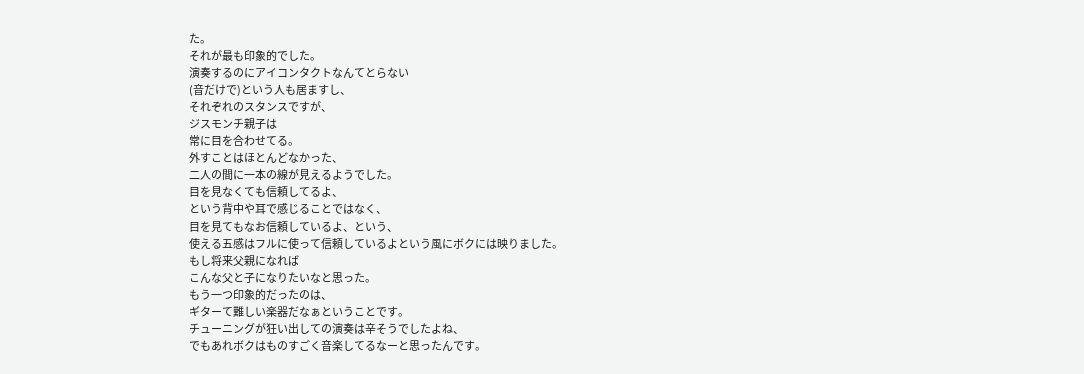た。
それが最も印象的でした。
演奏するのにアイコンタクトなんてとらない
(音だけで)という人も居ますし、
それぞれのスタンスですが、
ジスモンチ親子は
常に目を合わせてる。
外すことはほとんどなかった、
二人の間に一本の線が見えるようでした。
目を見なくても信頼してるよ、
という背中や耳で感じることではなく、
目を見てもなお信頼しているよ、という、
使える五感はフルに使って信頼しているよという風にボクには映りました。
もし将来父親になれば
こんな父と子になりたいなと思った。
もう一つ印象的だったのは、
ギターて難しい楽器だなぁということです。
チューニングが狂い出しての演奏は辛そうでしたよね、
でもあれボクはものすごく音楽してるなーと思ったんです。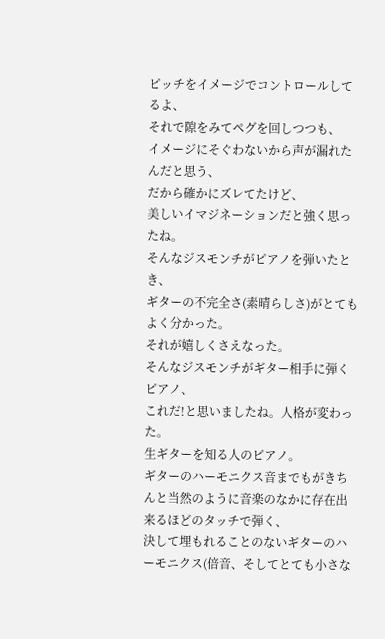ピッチをイメージでコントロールしてるよ、
それで隙をみてペグを回しつつも、
イメージにそぐわないから声が漏れたんだと思う、
だから確かにズレてたけど、
美しいイマジネーションだと強く思ったね。
そんなジスモンチがピアノを弾いたとき、
ギターの不完全さ(素晴らしさ)がとてもよく分かった。
それが嬉しくさえなった。
そんなジスモンチがギター相手に弾くピアノ、
これだ!と思いましたね。人格が変わった。
生ギターを知る人のピアノ。
ギターのハーモニクス音までもがきちんと当然のように音楽のなかに存在出来るほどのタッチで弾く、
決して埋もれることのないギターのハーモニクス(倍音、そしてとても小さな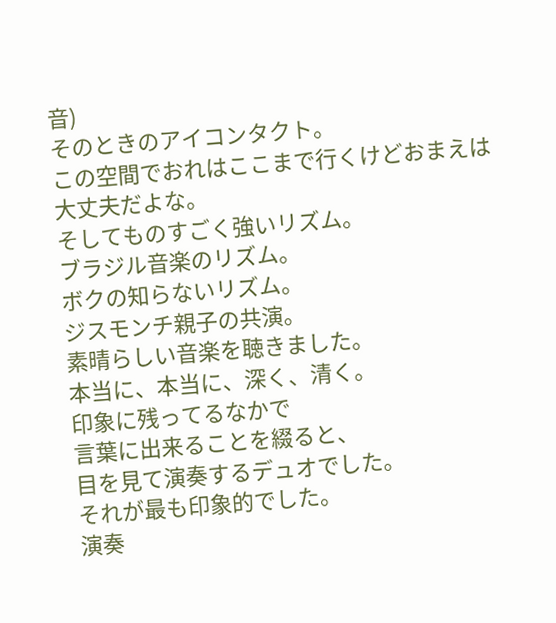音)
そのときのアイコンタクト。
この空間でおれはここまで行くけどおまえは大丈夫だよな。
そしてものすごく強いリズム。
ブラジル音楽のリズム。
ボクの知らないリズム。
ジスモンチ親子の共演。
素晴らしい音楽を聴きました。
本当に、本当に、深く、清く。
印象に残ってるなかで
言葉に出来ることを綴ると、
目を見て演奏するデュオでした。
それが最も印象的でした。
演奏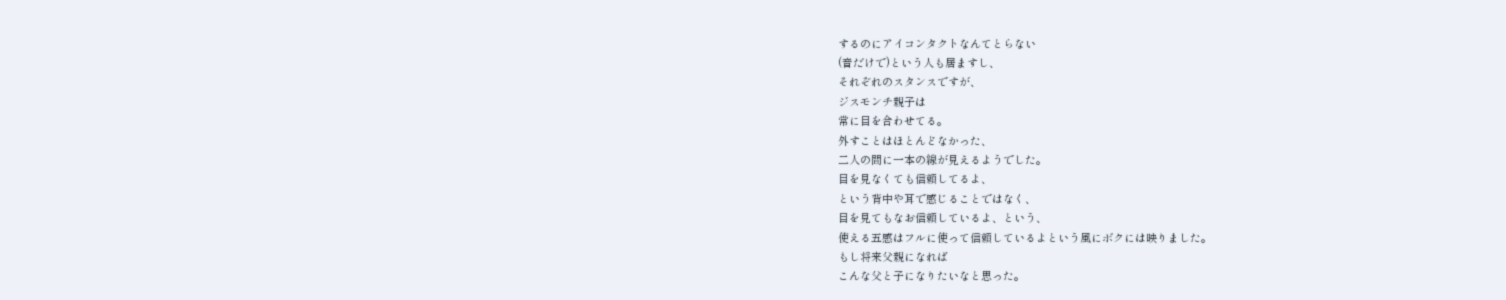するのにアイコンタクトなんてとらない
(音だけで)という人も居ますし、
それぞれのスタンスですが、
ジスモンチ親子は
常に目を合わせてる。
外すことはほとんどなかった、
二人の間に一本の線が見えるようでした。
目を見なくても信頼してるよ、
という背中や耳で感じることではなく、
目を見てもなお信頼しているよ、という、
使える五感はフルに使って信頼しているよという風にボクには映りました。
もし将来父親になれば
こんな父と子になりたいなと思った。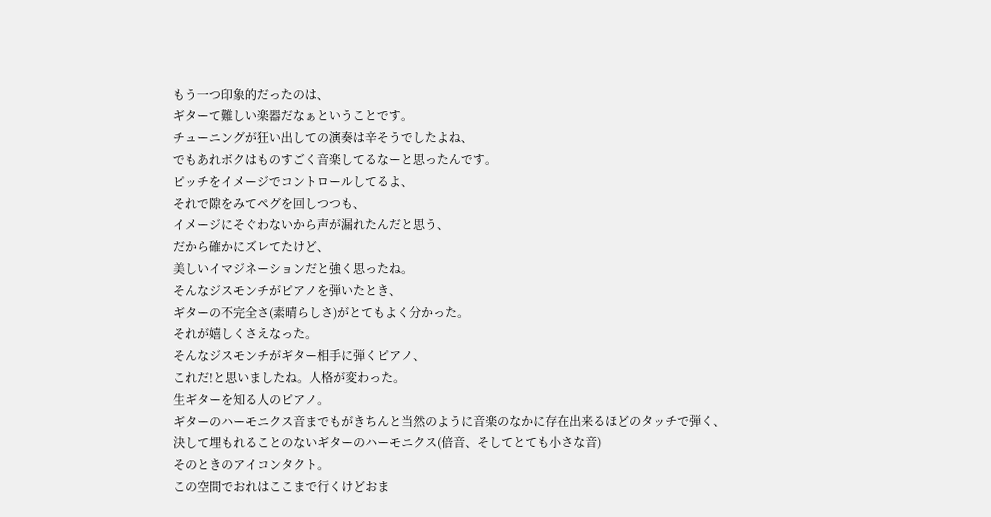もう一つ印象的だったのは、
ギターて難しい楽器だなぁということです。
チューニングが狂い出しての演奏は辛そうでしたよね、
でもあれボクはものすごく音楽してるなーと思ったんです。
ピッチをイメージでコントロールしてるよ、
それで隙をみてペグを回しつつも、
イメージにそぐわないから声が漏れたんだと思う、
だから確かにズレてたけど、
美しいイマジネーションだと強く思ったね。
そんなジスモンチがピアノを弾いたとき、
ギターの不完全さ(素晴らしさ)がとてもよく分かった。
それが嬉しくさえなった。
そんなジスモンチがギター相手に弾くピアノ、
これだ!と思いましたね。人格が変わった。
生ギターを知る人のピアノ。
ギターのハーモニクス音までもがきちんと当然のように音楽のなかに存在出来るほどのタッチで弾く、
決して埋もれることのないギターのハーモニクス(倍音、そしてとても小さな音)
そのときのアイコンタクト。
この空間でおれはここまで行くけどおま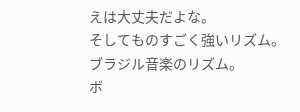えは大丈夫だよな。
そしてものすごく強いリズム。
ブラジル音楽のリズム。
ボ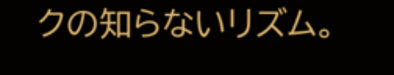クの知らないリズム。